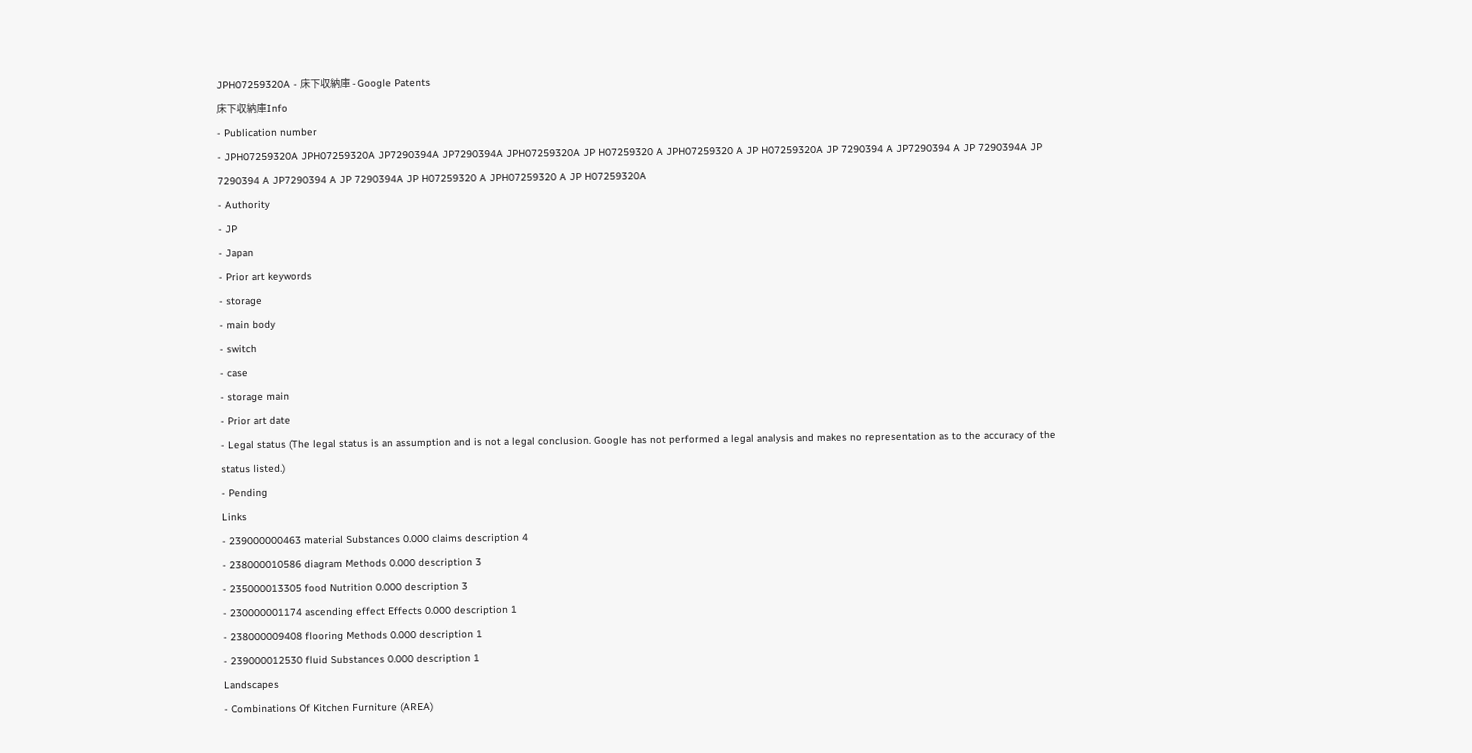JPH07259320A - 床下収納庫 - Google Patents
床下収納庫Info
- Publication number
- JPH07259320A JPH07259320A JP7290394A JP7290394A JPH07259320A JP H07259320 A JPH07259320 A JP H07259320A JP 7290394 A JP7290394 A JP 7290394A JP 7290394 A JP7290394 A JP 7290394A JP H07259320 A JPH07259320 A JP H07259320A
- Authority
- JP
- Japan
- Prior art keywords
- storage
- main body
- switch
- case
- storage main
- Prior art date
- Legal status (The legal status is an assumption and is not a legal conclusion. Google has not performed a legal analysis and makes no representation as to the accuracy of the status listed.)
- Pending
Links
- 239000000463 material Substances 0.000 claims description 4
- 238000010586 diagram Methods 0.000 description 3
- 235000013305 food Nutrition 0.000 description 3
- 230000001174 ascending effect Effects 0.000 description 1
- 238000009408 flooring Methods 0.000 description 1
- 239000012530 fluid Substances 0.000 description 1
Landscapes
- Combinations Of Kitchen Furniture (AREA)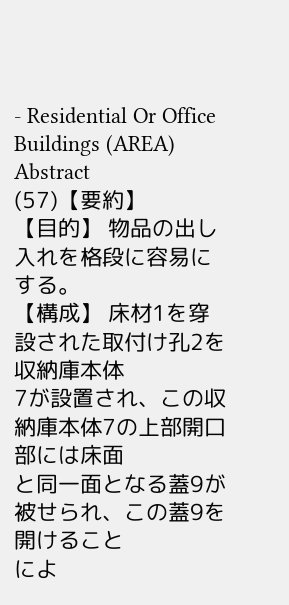- Residential Or Office Buildings (AREA)
Abstract
(57)【要約】
【目的】 物品の出し入れを格段に容易にする。
【構成】 床材1を穿設された取付け孔2を収納庫本体
7が設置され、この収納庫本体7の上部開口部には床面
と同一面となる蓋9が被せられ、この蓋9を開けること
によ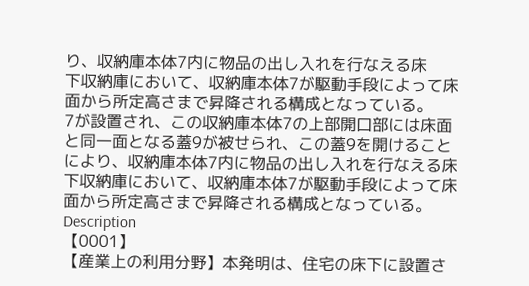り、収納庫本体7内に物品の出し入れを行なえる床
下収納庫において、収納庫本体7が駆動手段によって床
面から所定高さまで昇降される構成となっている。
7が設置され、この収納庫本体7の上部開口部には床面
と同一面となる蓋9が被せられ、この蓋9を開けること
により、収納庫本体7内に物品の出し入れを行なえる床
下収納庫において、収納庫本体7が駆動手段によって床
面から所定高さまで昇降される構成となっている。
Description
【0001】
【産業上の利用分野】本発明は、住宅の床下に設置さ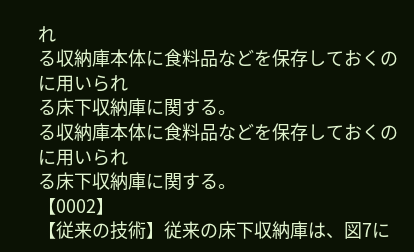れ
る収納庫本体に食料品などを保存しておくのに用いられ
る床下収納庫に関する。
る収納庫本体に食料品などを保存しておくのに用いられ
る床下収納庫に関する。
【0002】
【従来の技術】従来の床下収納庫は、図7に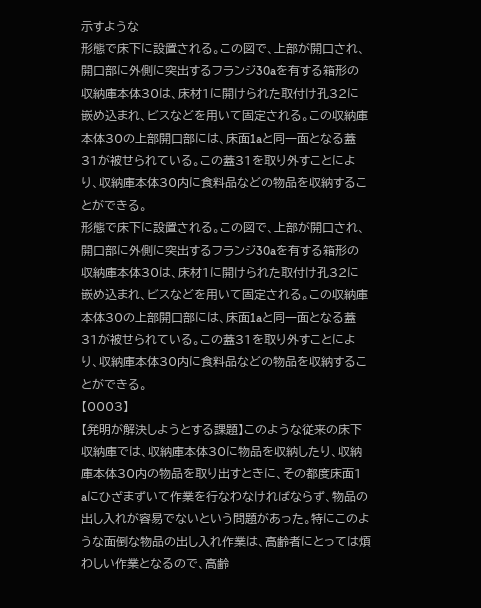示すような
形態で床下に設置される。この図で、上部が開口され、
開口部に外側に突出するフランジ30aを有する箱形の
収納庫本体30は、床材1に開けられた取付け孔32に
嵌め込まれ、ビスなどを用いて固定される。この収納庫
本体30の上部開口部には、床面1aと同一面となる蓋
31が被せられている。この蓋31を取り外すことによ
り、収納庫本体30内に食料品などの物品を収納するこ
とができる。
形態で床下に設置される。この図で、上部が開口され、
開口部に外側に突出するフランジ30aを有する箱形の
収納庫本体30は、床材1に開けられた取付け孔32に
嵌め込まれ、ビスなどを用いて固定される。この収納庫
本体30の上部開口部には、床面1aと同一面となる蓋
31が被せられている。この蓋31を取り外すことによ
り、収納庫本体30内に食料品などの物品を収納するこ
とができる。
【0003】
【発明が解決しようとする課題】このような従来の床下
収納庫では、収納庫本体30に物品を収納したり、収納
庫本体30内の物品を取り出すときに、その都度床面1
aにひざまずいて作業を行なわなければならず、物品の
出し入れが容易でないという問題があった。特にこのよ
うな面倒な物品の出し入れ作業は、高齢者にとっては煩
わしい作業となるので、高齢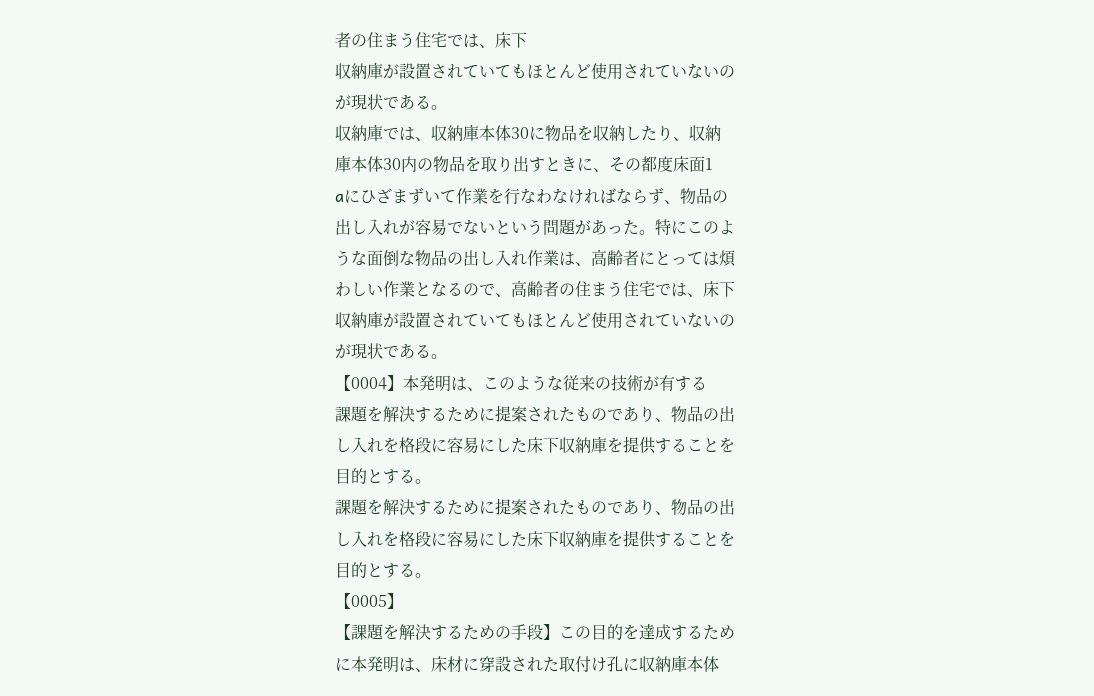者の住まう住宅では、床下
収納庫が設置されていてもほとんど使用されていないの
が現状である。
収納庫では、収納庫本体30に物品を収納したり、収納
庫本体30内の物品を取り出すときに、その都度床面1
aにひざまずいて作業を行なわなければならず、物品の
出し入れが容易でないという問題があった。特にこのよ
うな面倒な物品の出し入れ作業は、高齢者にとっては煩
わしい作業となるので、高齢者の住まう住宅では、床下
収納庫が設置されていてもほとんど使用されていないの
が現状である。
【0004】本発明は、このような従来の技術が有する
課題を解決するために提案されたものであり、物品の出
し入れを格段に容易にした床下収納庫を提供することを
目的とする。
課題を解決するために提案されたものであり、物品の出
し入れを格段に容易にした床下収納庫を提供することを
目的とする。
【0005】
【課題を解決するための手段】この目的を達成するため
に本発明は、床材に穿設された取付け孔に収納庫本体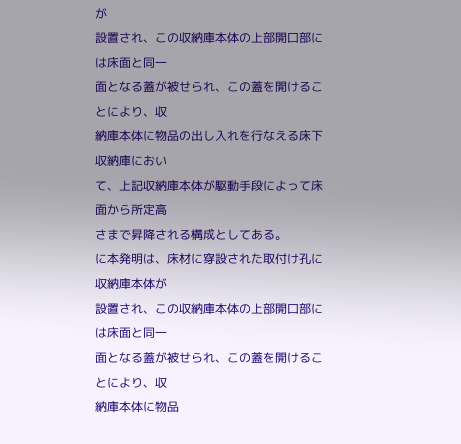が
設置され、この収納庫本体の上部開口部には床面と同一
面となる蓋が被せられ、この蓋を開けることにより、収
納庫本体に物品の出し入れを行なえる床下収納庫におい
て、上記収納庫本体が駆動手段によって床面から所定高
さまで昇降される構成としてある。
に本発明は、床材に穿設された取付け孔に収納庫本体が
設置され、この収納庫本体の上部開口部には床面と同一
面となる蓋が被せられ、この蓋を開けることにより、収
納庫本体に物品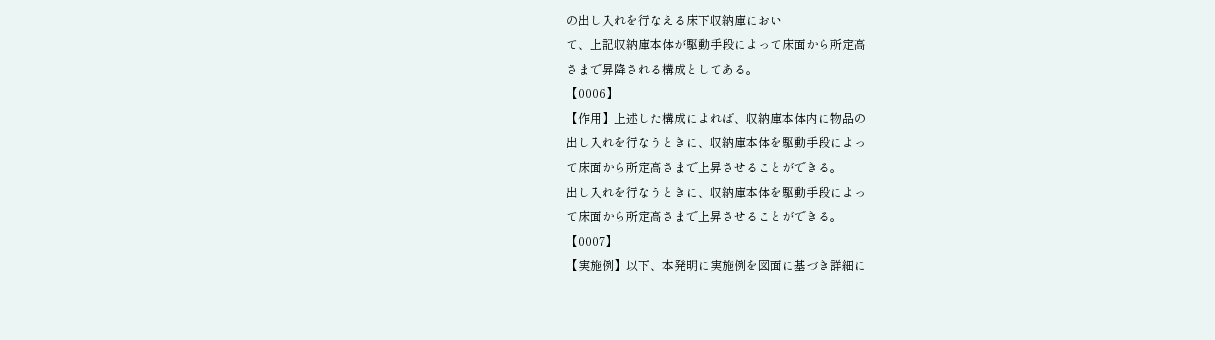の出し入れを行なえる床下収納庫におい
て、上記収納庫本体が駆動手段によって床面から所定高
さまで昇降される構成としてある。
【0006】
【作用】上述した構成によれば、収納庫本体内に物品の
出し入れを行なうときに、収納庫本体を駆動手段によっ
て床面から所定高さまで上昇させることができる。
出し入れを行なうときに、収納庫本体を駆動手段によっ
て床面から所定高さまで上昇させることができる。
【0007】
【実施例】以下、本発明に実施例を図面に基づき詳細に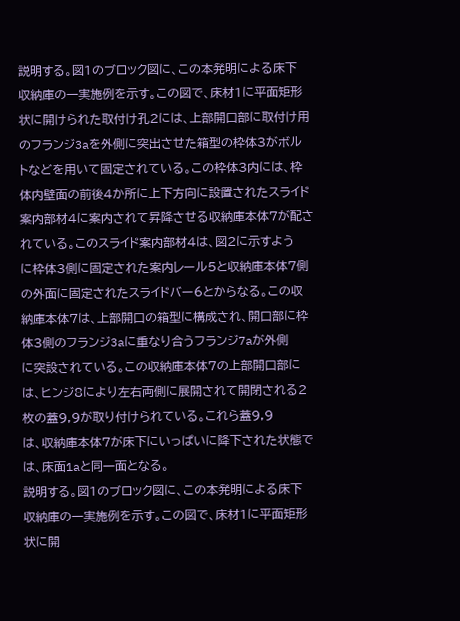説明する。図1のブロック図に、この本発明による床下
収納庫の一実施例を示す。この図で、床材1に平面矩形
状に開けられた取付け孔2には、上部開口部に取付け用
のフランジ3aを外側に突出させた箱型の枠体3がボル
トなどを用いて固定されている。この枠体3内には、枠
体内壁面の前後4か所に上下方向に設置されたスライド
案内部材4に案内されて昇降させる収納庫本体7が配さ
れている。このスライド案内部材4は、図2に示すよう
に枠体3側に固定された案内レール5と収納庫本体7側
の外面に固定されたスライドバー6とからなる。この収
納庫本体7は、上部開口の箱型に構成され、開口部に枠
体3側のフランジ3aに重なり合うフランジ7aが外側
に突設されている。この収納庫本体7の上部開口部に
は、ヒンジ8により左右両側に展開されて開閉される2
枚の蓋9,9が取り付けられている。これら蓋9,9
は、収納庫本体7が床下にいっぱいに降下された状態で
は、床面1aと同一面となる。
説明する。図1のブロック図に、この本発明による床下
収納庫の一実施例を示す。この図で、床材1に平面矩形
状に開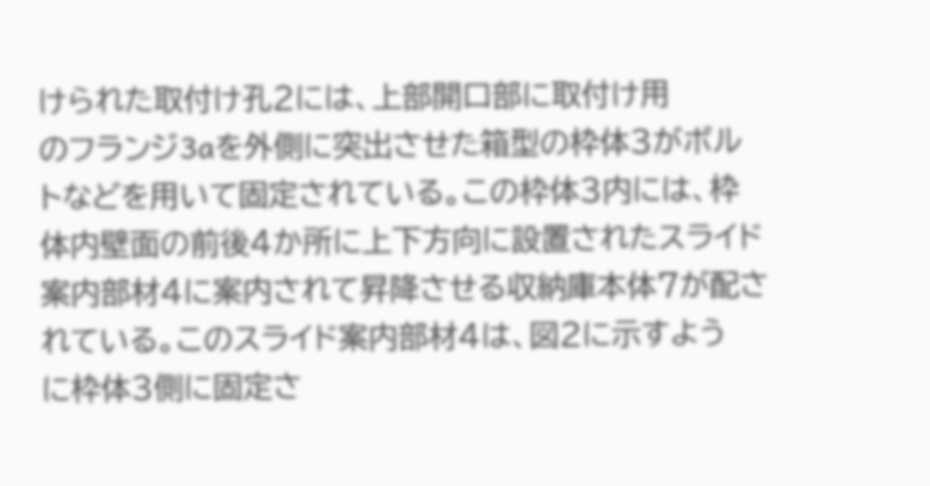けられた取付け孔2には、上部開口部に取付け用
のフランジ3aを外側に突出させた箱型の枠体3がボル
トなどを用いて固定されている。この枠体3内には、枠
体内壁面の前後4か所に上下方向に設置されたスライド
案内部材4に案内されて昇降させる収納庫本体7が配さ
れている。このスライド案内部材4は、図2に示すよう
に枠体3側に固定さ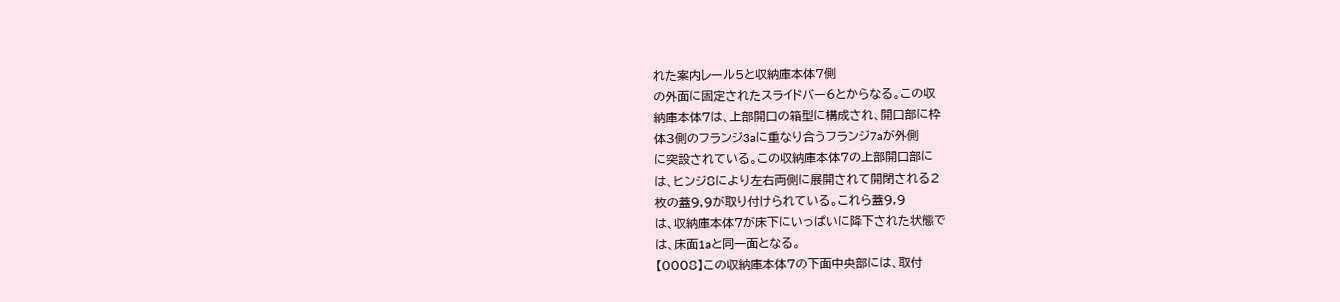れた案内レール5と収納庫本体7側
の外面に固定されたスライドバー6とからなる。この収
納庫本体7は、上部開口の箱型に構成され、開口部に枠
体3側のフランジ3aに重なり合うフランジ7aが外側
に突設されている。この収納庫本体7の上部開口部に
は、ヒンジ8により左右両側に展開されて開閉される2
枚の蓋9,9が取り付けられている。これら蓋9,9
は、収納庫本体7が床下にいっぱいに降下された状態で
は、床面1aと同一面となる。
【0008】この収納庫本体7の下面中央部には、取付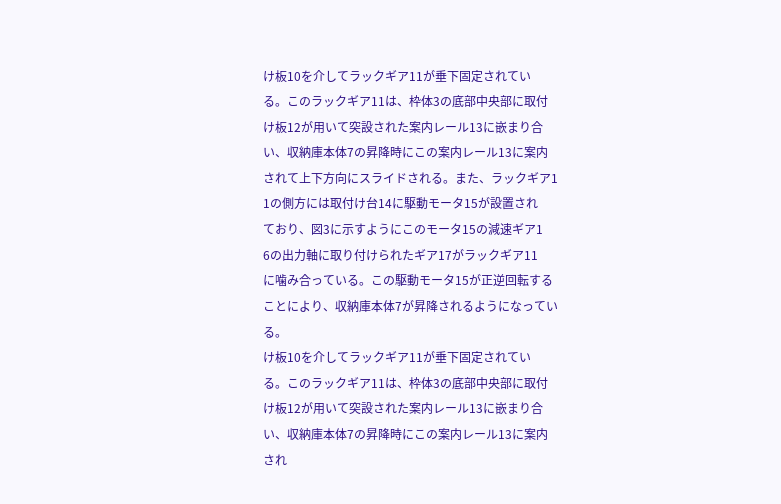け板10を介してラックギア11が垂下固定されてい
る。このラックギア11は、枠体3の底部中央部に取付
け板12が用いて突設された案内レール13に嵌まり合
い、収納庫本体7の昇降時にこの案内レール13に案内
されて上下方向にスライドされる。また、ラックギア1
1の側方には取付け台14に駆動モータ15が設置され
ており、図3に示すようにこのモータ15の減速ギア1
6の出力軸に取り付けられたギア17がラックギア11
に噛み合っている。この駆動モータ15が正逆回転する
ことにより、収納庫本体7が昇降されるようになってい
る。
け板10を介してラックギア11が垂下固定されてい
る。このラックギア11は、枠体3の底部中央部に取付
け板12が用いて突設された案内レール13に嵌まり合
い、収納庫本体7の昇降時にこの案内レール13に案内
され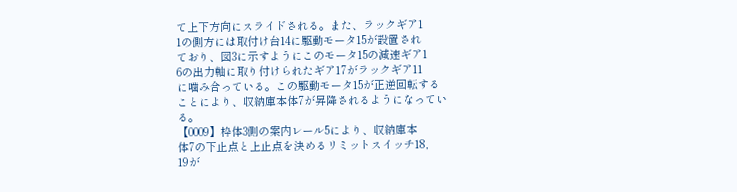て上下方向にスライドされる。また、ラックギア1
1の側方には取付け台14に駆動モータ15が設置され
ており、図3に示すようにこのモータ15の減速ギア1
6の出力軸に取り付けられたギア17がラックギア11
に噛み合っている。この駆動モータ15が正逆回転する
ことにより、収納庫本体7が昇降されるようになってい
る。
【0009】枠体3側の案内レール5により、収納庫本
体7の下止点と上止点を決めるリミットスイッチ18,
19が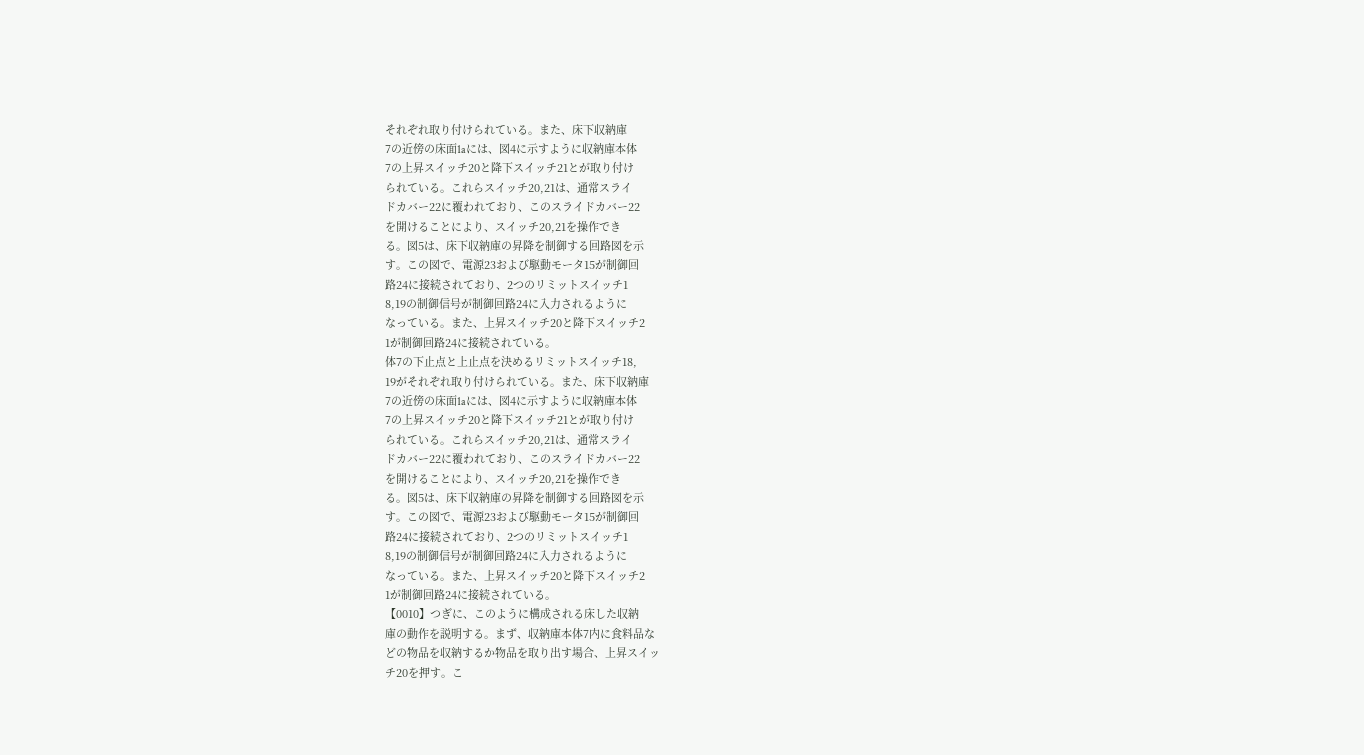それぞれ取り付けられている。また、床下収納庫
7の近傍の床面1aには、図4に示すように収納庫本体
7の上昇スイッチ20と降下スイッチ21とが取り付け
られている。これらスイッチ20,21は、通常スライ
ドカバー22に覆われており、このスライドカバー22
を開けることにより、スイッチ20,21を操作でき
る。図5は、床下収納庫の昇降を制御する回路図を示
す。この図で、電源23および駆動モータ15が制御回
路24に接続されており、2つのリミットスイッチ1
8,19の制御信号が制御回路24に入力されるように
なっている。また、上昇スイッチ20と降下スイッチ2
1が制御回路24に接続されている。
体7の下止点と上止点を決めるリミットスイッチ18,
19がそれぞれ取り付けられている。また、床下収納庫
7の近傍の床面1aには、図4に示すように収納庫本体
7の上昇スイッチ20と降下スイッチ21とが取り付け
られている。これらスイッチ20,21は、通常スライ
ドカバー22に覆われており、このスライドカバー22
を開けることにより、スイッチ20,21を操作でき
る。図5は、床下収納庫の昇降を制御する回路図を示
す。この図で、電源23および駆動モータ15が制御回
路24に接続されており、2つのリミットスイッチ1
8,19の制御信号が制御回路24に入力されるように
なっている。また、上昇スイッチ20と降下スイッチ2
1が制御回路24に接続されている。
【0010】つぎに、このように構成される床した収納
庫の動作を説明する。まず、収納庫本体7内に食料品な
どの物品を収納するか物品を取り出す場合、上昇スイッ
チ20を押す。こ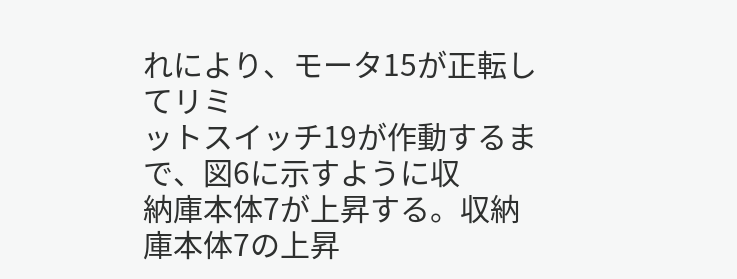れにより、モータ15が正転してリミ
ットスイッチ19が作動するまで、図6に示すように収
納庫本体7が上昇する。収納庫本体7の上昇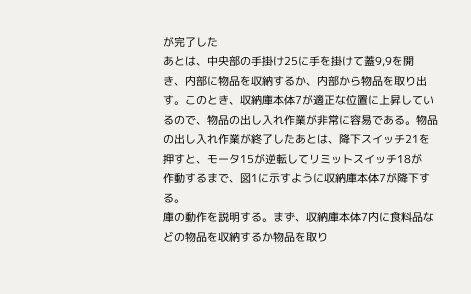が完了した
あとは、中央部の手掛け25に手を掛けて蓋9,9を開
き、内部に物品を収納するか、内部から物品を取り出
す。このとき、収納庫本体7が適正な位置に上昇してい
るので、物品の出し入れ作業が非常に容易である。物品
の出し入れ作業が終了したあとは、降下スイッチ21を
押すと、モータ15が逆転してリミットスイッチ18が
作動するまで、図1に示すように収納庫本体7が降下す
る。
庫の動作を説明する。まず、収納庫本体7内に食料品な
どの物品を収納するか物品を取り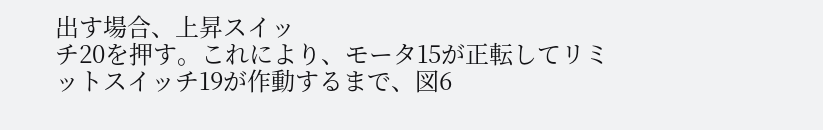出す場合、上昇スイッ
チ20を押す。これにより、モータ15が正転してリミ
ットスイッチ19が作動するまで、図6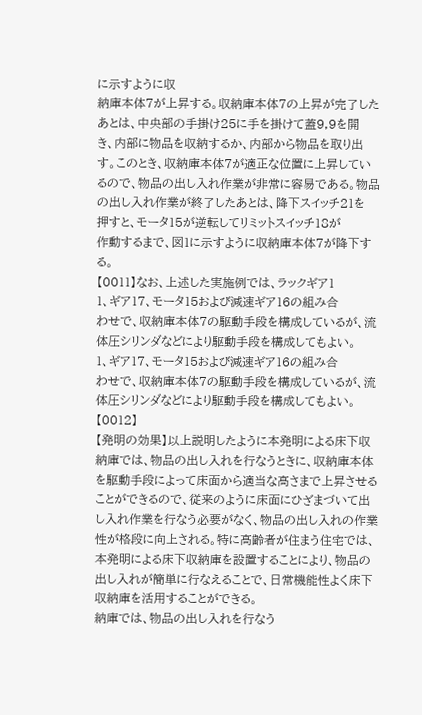に示すように収
納庫本体7が上昇する。収納庫本体7の上昇が完了した
あとは、中央部の手掛け25に手を掛けて蓋9,9を開
き、内部に物品を収納するか、内部から物品を取り出
す。このとき、収納庫本体7が適正な位置に上昇してい
るので、物品の出し入れ作業が非常に容易である。物品
の出し入れ作業が終了したあとは、降下スイッチ21を
押すと、モータ15が逆転してリミットスイッチ18が
作動するまで、図1に示すように収納庫本体7が降下す
る。
【0011】なお、上述した実施例では、ラックギア1
1、ギア17、モータ15および減速ギア16の組み合
わせで、収納庫本体7の駆動手段を構成しているが、流
体圧シリンダなどにより駆動手段を構成してもよい。
1、ギア17、モータ15および減速ギア16の組み合
わせで、収納庫本体7の駆動手段を構成しているが、流
体圧シリンダなどにより駆動手段を構成してもよい。
【0012】
【発明の効果】以上説明したように本発明による床下収
納庫では、物品の出し入れを行なうときに、収納庫本体
を駆動手段によって床面から適当な高さまで上昇させる
ことができるので、従来のように床面にひざまづいて出
し入れ作業を行なう必要がなく、物品の出し入れの作業
性が格段に向上される。特に高齢者が住まう住宅では、
本発明による床下収納庫を設置することにより、物品の
出し入れが簡単に行なえることで、日常機能性よく床下
収納庫を活用することができる。
納庫では、物品の出し入れを行なう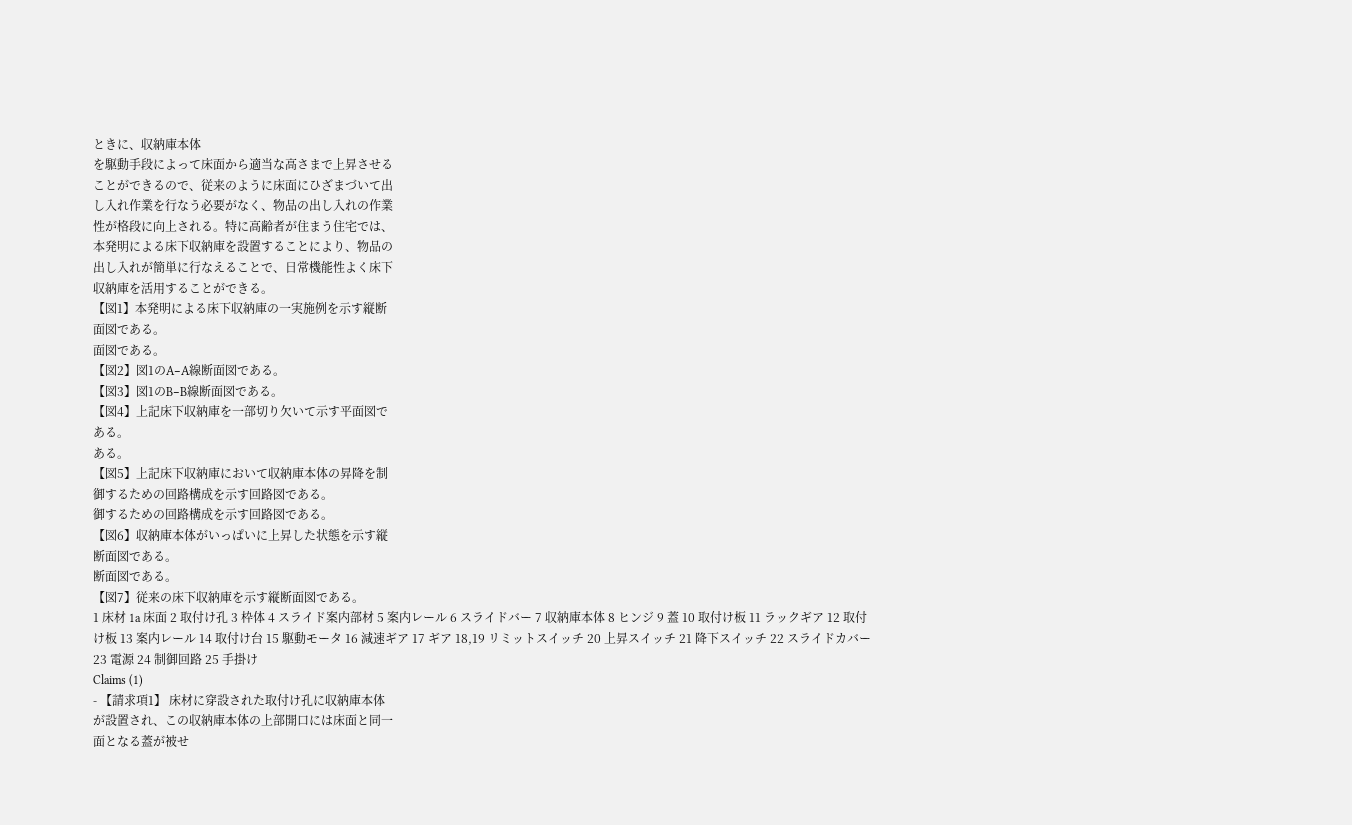ときに、収納庫本体
を駆動手段によって床面から適当な高さまで上昇させる
ことができるので、従来のように床面にひざまづいて出
し入れ作業を行なう必要がなく、物品の出し入れの作業
性が格段に向上される。特に高齢者が住まう住宅では、
本発明による床下収納庫を設置することにより、物品の
出し入れが簡単に行なえることで、日常機能性よく床下
収納庫を活用することができる。
【図1】本発明による床下収納庫の一実施例を示す縦断
面図である。
面図である。
【図2】図1のA−A線断面図である。
【図3】図1のB−B線断面図である。
【図4】上記床下収納庫を一部切り欠いて示す平面図で
ある。
ある。
【図5】上記床下収納庫において収納庫本体の昇降を制
御するための回路構成を示す回路図である。
御するための回路構成を示す回路図である。
【図6】収納庫本体がいっぱいに上昇した状態を示す縦
断面図である。
断面図である。
【図7】従来の床下収納庫を示す縦断面図である。
1 床材 1a 床面 2 取付け孔 3 枠体 4 スライド案内部材 5 案内レール 6 スライドバー 7 収納庫本体 8 ヒンジ 9 蓋 10 取付け板 11 ラックギア 12 取付け板 13 案内レール 14 取付け台 15 駆動モータ 16 減速ギア 17 ギア 18,19 リミットスイッチ 20 上昇スイッチ 21 降下スイッチ 22 スライドカバー 23 電源 24 制御回路 25 手掛け
Claims (1)
- 【請求項1】 床材に穿設された取付け孔に収納庫本体
が設置され、この収納庫本体の上部開口には床面と同一
面となる蓋が被せ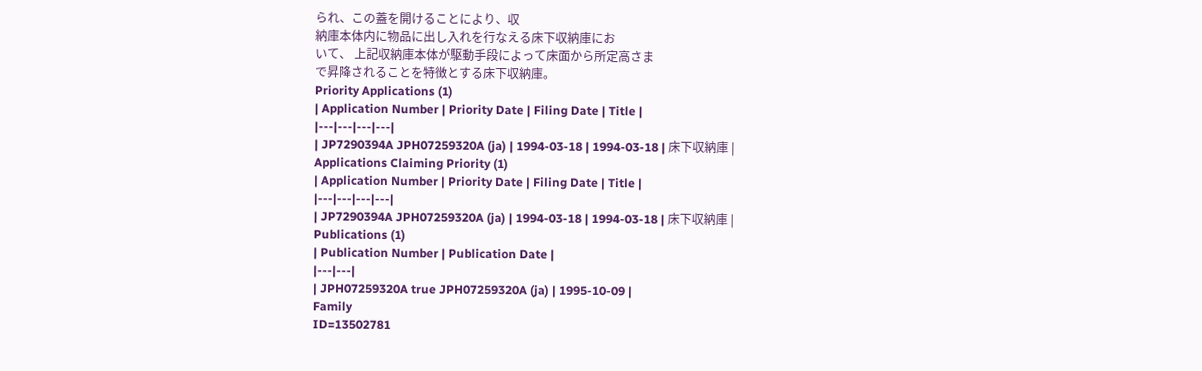られ、この蓋を開けることにより、収
納庫本体内に物品に出し入れを行なえる床下収納庫にお
いて、 上記収納庫本体が駆動手段によって床面から所定高さま
で昇降されることを特徴とする床下収納庫。
Priority Applications (1)
| Application Number | Priority Date | Filing Date | Title |
|---|---|---|---|
| JP7290394A JPH07259320A (ja) | 1994-03-18 | 1994-03-18 | 床下収納庫 |
Applications Claiming Priority (1)
| Application Number | Priority Date | Filing Date | Title |
|---|---|---|---|
| JP7290394A JPH07259320A (ja) | 1994-03-18 | 1994-03-18 | 床下収納庫 |
Publications (1)
| Publication Number | Publication Date |
|---|---|
| JPH07259320A true JPH07259320A (ja) | 1995-10-09 |
Family
ID=13502781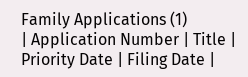Family Applications (1)
| Application Number | Title | Priority Date | Filing Date |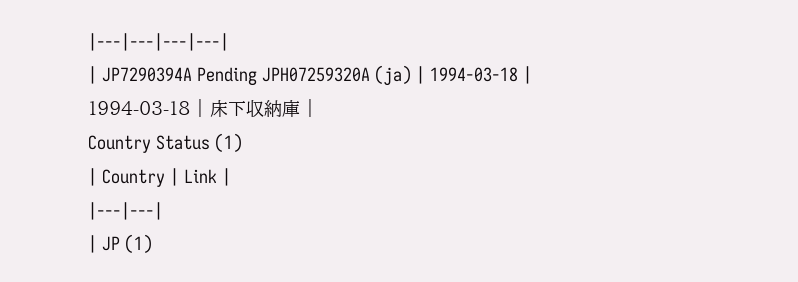|---|---|---|---|
| JP7290394A Pending JPH07259320A (ja) | 1994-03-18 | 1994-03-18 | 床下収納庫 |
Country Status (1)
| Country | Link |
|---|---|
| JP (1)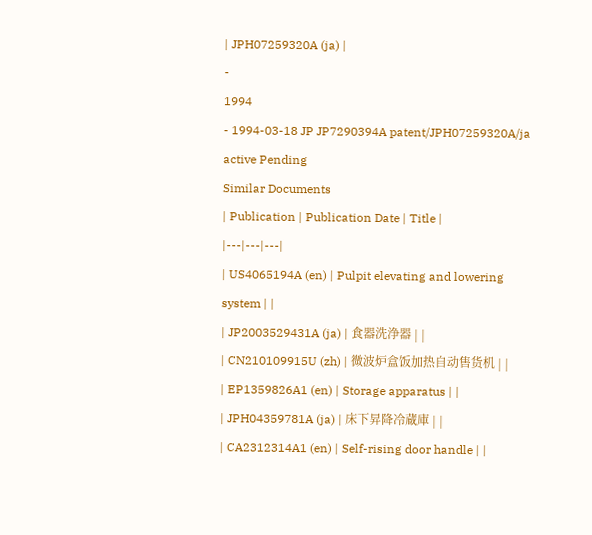| JPH07259320A (ja) |
-
1994
- 1994-03-18 JP JP7290394A patent/JPH07259320A/ja active Pending
Similar Documents
| Publication | Publication Date | Title |
|---|---|---|
| US4065194A (en) | Pulpit elevating and lowering system | |
| JP2003529431A (ja) | 食器洗浄器 | |
| CN210109915U (zh) | 微波炉盒饭加热自动售货机 | |
| EP1359826A1 (en) | Storage apparatus | |
| JPH04359781A (ja) | 床下昇降冷蔵庫 | |
| CA2312314A1 (en) | Self-rising door handle | |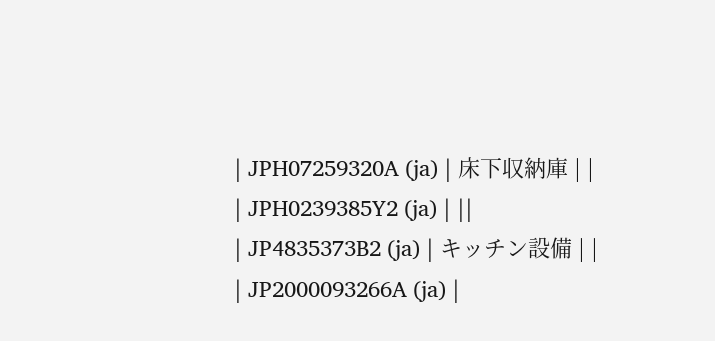| JPH07259320A (ja) | 床下収納庫 | |
| JPH0239385Y2 (ja) | ||
| JP4835373B2 (ja) | キッチン設備 | |
| JP2000093266A (ja) |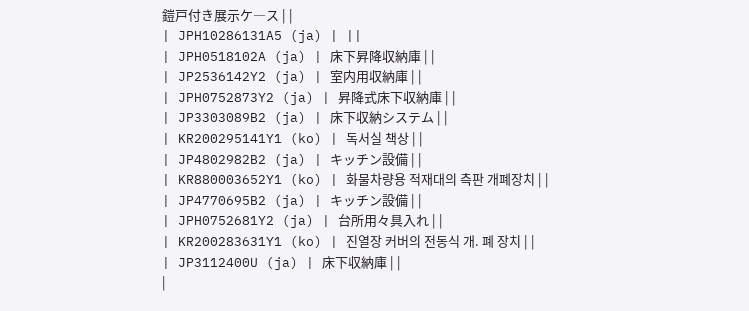鎧戸付き展示ケ―ス | |
| JPH10286131A5 (ja) | ||
| JPH0518102A (ja) | 床下昇降収納庫 | |
| JP2536142Y2 (ja) | 室内用収納庫 | |
| JPH0752873Y2 (ja) | 昇降式床下収納庫 | |
| JP3303089B2 (ja) | 床下収納システム | |
| KR200295141Y1 (ko) | 독서실 책상 | |
| JP4802982B2 (ja) | キッチン設備 | |
| KR880003652Y1 (ko) | 화물차량용 적재대의 측판 개폐장치 | |
| JP4770695B2 (ja) | キッチン設備 | |
| JPH0752681Y2 (ja) | 台所用々具入れ | |
| KR200283631Y1 (ko) | 진열장 커버의 전동식 개. 폐 장치 | |
| JP3112400U (ja) | 床下収納庫 | |
|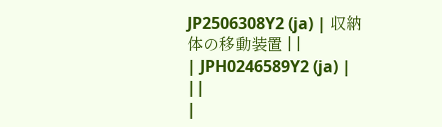JP2506308Y2 (ja) | 収納体の移動装置 | |
| JPH0246589Y2 (ja) | ||
|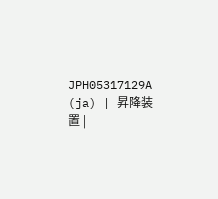JPH05317129A (ja) | 昇降装置 |